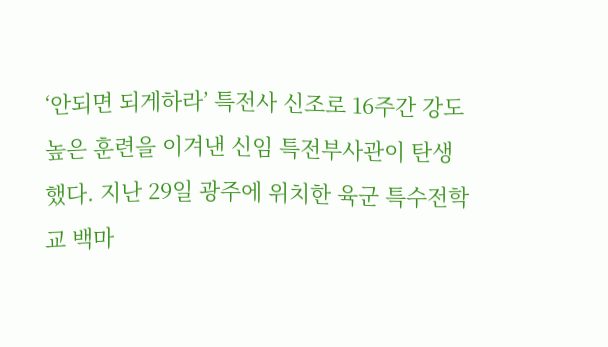‘안되면 되게하라’ 특전사 신조로 16주간 강도 높은 훈련을 이겨낸 신임 특전부사관이 탄생했다. 지난 29일 광주에 위치한 육군 특수전학교 백마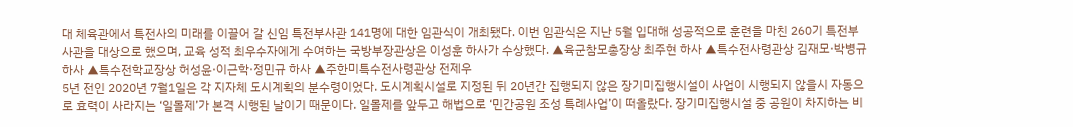대 체육관에서 특전사의 미래를 이끌어 갈 신임 특전부사관 141명에 대한 임관식이 개최됐다. 이번 임관식은 지난 5월 입대해 성공적으로 훈련을 마친 260기 특전부사관을 대상으로 했으며, 교육 성적 최우수자에게 수여하는 국방부장관상은 이성훈 하사가 수상했다. ▲육군참모총장상 최주현 하사 ▲특수전사령관상 김재모·박병규 하사 ▲특수전학교장상 허성윤·이근학·정민규 하사 ▲주한미특수전사령관상 전제우
5년 전인 2020년 7월1일은 각 지자체 도시계획의 분수령이었다. 도시계획시설로 지정된 뒤 20년간 집행되지 않은 장기미집행시설이 사업이 시행되지 않을시 자동으로 효력이 사라지는 ‘일몰제’가 본격 시행된 날이기 때문이다. 일몰제를 앞두고 해법으로 ‘민간공원 조성 특례사업’이 떠올랐다. 장기미집행시설 중 공원이 차지하는 비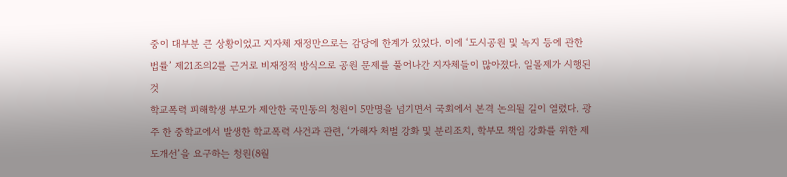중이 대부분 큰 상황이었고 지자체 재정만으로는 감당에 한계가 있었다. 이에 ‘도시공원 및 녹지 등에 관한 법률’ 제21조의2를 근거로 비재정적 방식으로 공원 문제를 풀어나간 지자체들이 많아졌다. 일몰제가 시행된 것
학교폭력 피해학생 부모가 제안한 국민동의 청원이 5만명을 넘기면서 국회에서 본격 논의될 길이 열렸다. 광주 한 중학교에서 발생한 학교폭력 사건과 관련, ‘가해자 처벌 강화 및 분리조치, 학부모 책임 강화를 위한 제도개선’을 요구하는 청원(8월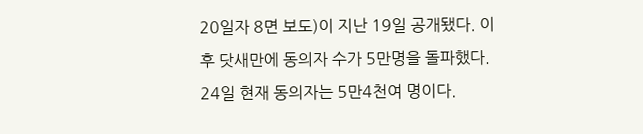20일자 8면 보도)이 지난 19일 공개됐다. 이후 닷새만에 동의자 수가 5만명을 돌파했다. 24일 현재 동의자는 5만4천여 명이다.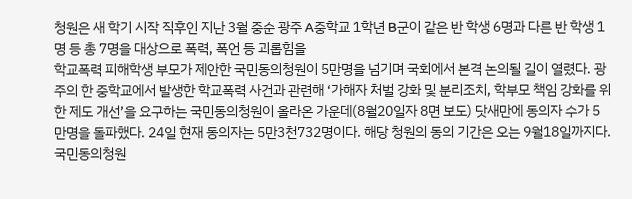청원은 새 학기 시작 직후인 지난 3월 중순 광주 A중학교 1학년 B군이 같은 반 학생 6명과 다른 반 학생 1명 등 총 7명을 대상으로 폭력, 폭언 등 괴롭힘을
학교폭력 피해학생 부모가 제안한 국민동의청원이 5만명을 넘기며 국회에서 본격 논의될 길이 열렸다. 광주의 한 중학교에서 발생한 학교폭력 사건과 관련해 ‘가해자 처벌 강화 및 분리조치, 학부모 책임 강화를 위한 제도 개선’을 요구하는 국민동의청원이 올라온 가운데(8월20일자 8면 보도) 닷새만에 동의자 수가 5만명을 돌파했다. 24일 현재 동의자는 5만3천732명이다. 해당 청원의 동의 기간은 오는 9월18일까지다. 국민동의청원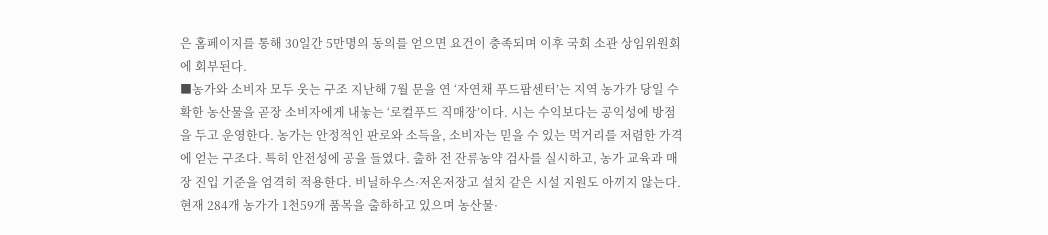은 홈페이지를 통해 30일간 5만명의 동의를 얻으면 요건이 충족되며 이후 국회 소관 상임위원회에 회부된다.
■농가와 소비자 모두 웃는 구조 지난해 7월 문을 연 ‘자연채 푸드팜센터’는 지역 농가가 당일 수확한 농산물을 곧장 소비자에게 내놓는 ‘로컬푸드 직매장’이다. 시는 수익보다는 공익성에 방점을 두고 운영한다. 농가는 안정적인 판로와 소득을, 소비자는 믿을 수 있는 먹거리를 저렴한 가격에 얻는 구조다. 특히 안전성에 공을 들였다. 출하 전 잔류농약 검사를 실시하고, 농가 교육과 매장 진입 기준을 엄격히 적용한다. 비닐하우스·저온저장고 설치 같은 시설 지원도 아끼지 않는다. 현재 284개 농가가 1천59개 품목을 출하하고 있으며 농산물·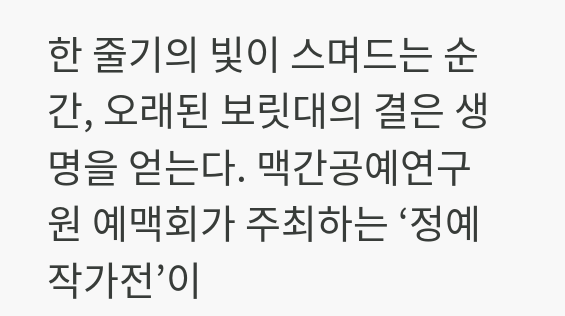한 줄기의 빛이 스며드는 순간, 오래된 보릿대의 결은 생명을 얻는다. 맥간공예연구원 예맥회가 주최하는 ‘정예작가전’이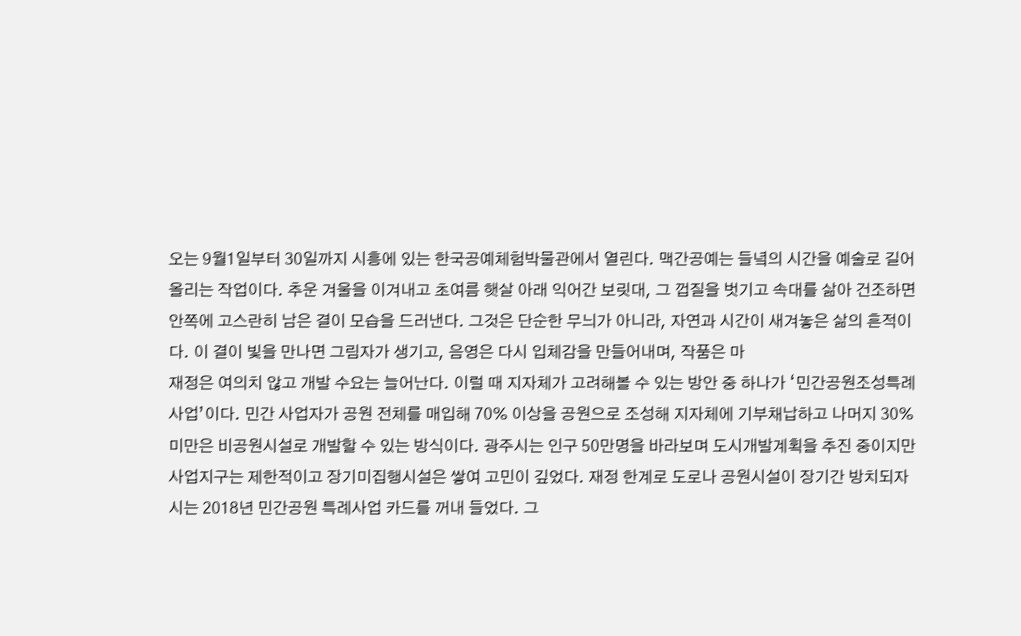오는 9월1일부터 30일까지 시흥에 있는 한국공예체험박물관에서 열린다. 맥간공예는 들녘의 시간을 예술로 길어 올리는 작업이다. 추운 겨울을 이겨내고 초여름 햇살 아래 익어간 보릿대, 그 껍질을 벗기고 속대를 삶아 건조하면 안쪽에 고스란히 남은 결이 모습을 드러낸다. 그것은 단순한 무늬가 아니라, 자연과 시간이 새겨놓은 삶의 흔적이다. 이 결이 빛을 만나면 그림자가 생기고, 음영은 다시 입체감을 만들어내며, 작품은 마
재정은 여의치 않고 개발 수요는 늘어난다. 이럴 때 지자체가 고려해볼 수 있는 방안 중 하나가 ‘민간공원조성특례사업’이다. 민간 사업자가 공원 전체를 매입해 70% 이상을 공원으로 조성해 지자체에 기부채납하고 나머지 30% 미만은 비공원시설로 개발할 수 있는 방식이다. 광주시는 인구 50만명을 바라보며 도시개발계획을 추진 중이지만 사업지구는 제한적이고 장기미집행시설은 쌓여 고민이 깊었다. 재정 한계로 도로나 공원시설이 장기간 방치되자 시는 2018년 민간공원 특례사업 카드를 꺼내 들었다. 그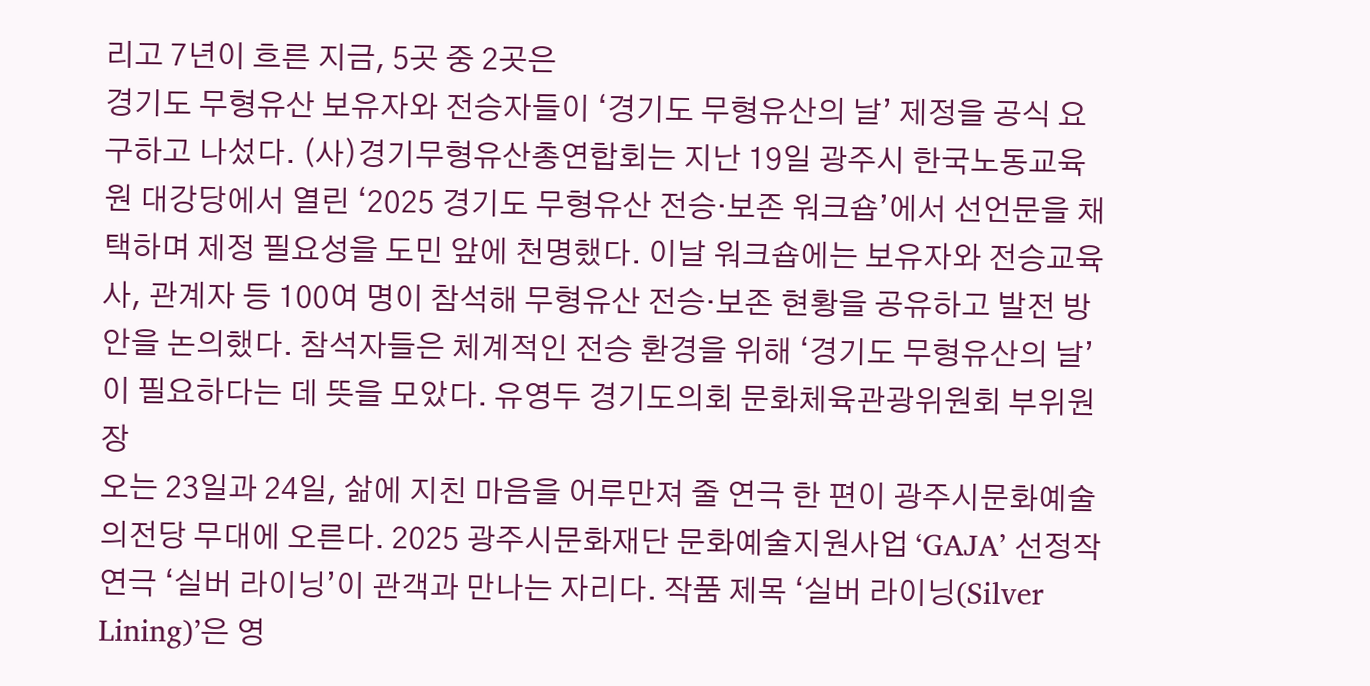리고 7년이 흐른 지금, 5곳 중 2곳은
경기도 무형유산 보유자와 전승자들이 ‘경기도 무형유산의 날’ 제정을 공식 요구하고 나섰다. (사)경기무형유산총연합회는 지난 19일 광주시 한국노동교육원 대강당에서 열린 ‘2025 경기도 무형유산 전승·보존 워크숍’에서 선언문을 채택하며 제정 필요성을 도민 앞에 천명했다. 이날 워크숍에는 보유자와 전승교육사, 관계자 등 100여 명이 참석해 무형유산 전승·보존 현황을 공유하고 발전 방안을 논의했다. 참석자들은 체계적인 전승 환경을 위해 ‘경기도 무형유산의 날’이 필요하다는 데 뜻을 모았다. 유영두 경기도의회 문화체육관광위원회 부위원장
오는 23일과 24일, 삶에 지친 마음을 어루만져 줄 연극 한 편이 광주시문화예술의전당 무대에 오른다. 2025 광주시문화재단 문화예술지원사업 ‘GAJA’ 선정작 연극 ‘실버 라이닝’이 관객과 만나는 자리다. 작품 제목 ‘실버 라이닝(Silver Lining)’은 영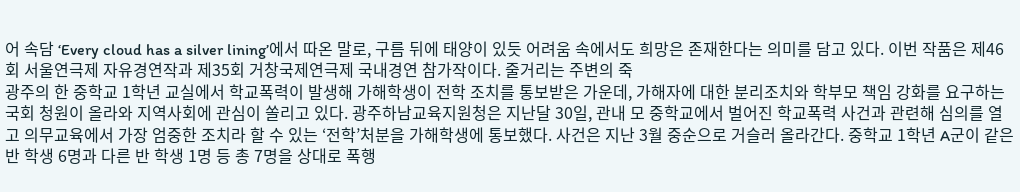어 속담 ‘Every cloud has a silver lining’에서 따온 말로, 구름 뒤에 태양이 있듯 어려움 속에서도 희망은 존재한다는 의미를 담고 있다. 이번 작품은 제46회 서울연극제 자유경연작과 제35회 거창국제연극제 국내경연 참가작이다. 줄거리는 주변의 죽
광주의 한 중학교 1학년 교실에서 학교폭력이 발생해 가해학생이 전학 조치를 통보받은 가운데, 가해자에 대한 분리조치와 학부모 책임 강화를 요구하는 국회 청원이 올라와 지역사회에 관심이 쏠리고 있다. 광주하남교육지원청은 지난달 30일, 관내 모 중학교에서 벌어진 학교폭력 사건과 관련해 심의를 열고 의무교육에서 가장 엄중한 조치라 할 수 있는 ‘전학’처분을 가해학생에 통보했다. 사건은 지난 3월 중순으로 거슬러 올라간다. 중학교 1학년 A군이 같은 반 학생 6명과 다른 반 학생 1명 등 총 7명을 상대로 폭행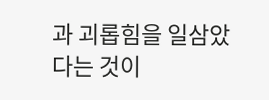과 괴롭힘을 일삼았다는 것이